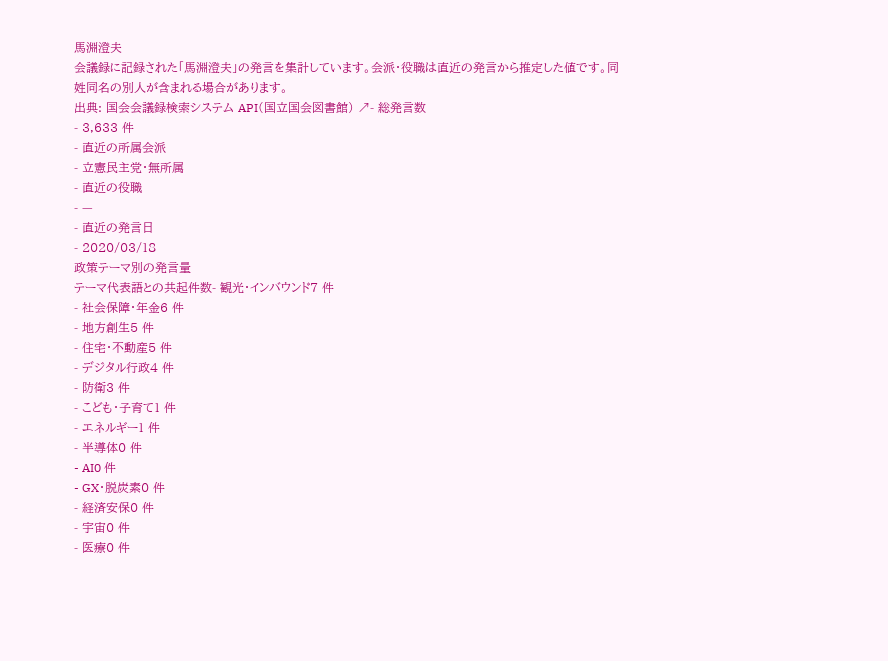馬淵澄夫
会議録に記録された「馬淵澄夫」の発言を集計しています。会派・役職は直近の発言から推定した値です。同姓同名の別人が含まれる場合があります。
出典: 国会会議録検索システム API(国立国会図書館) ↗- 総発言数
- 3,633 件
- 直近の所属会派
- 立憲民主党・無所属
- 直近の役職
- —
- 直近の発言日
- 2020/03/18
政策テーマ別の発言量
テーマ代表語との共起件数- 観光・インバウンド7 件
- 社会保障・年金6 件
- 地方創生5 件
- 住宅・不動産5 件
- デジタル行政4 件
- 防衛3 件
- こども・子育て1 件
- エネルギー1 件
- 半導体0 件
- AI0 件
- GX・脱炭素0 件
- 経済安保0 件
- 宇宙0 件
- 医療0 件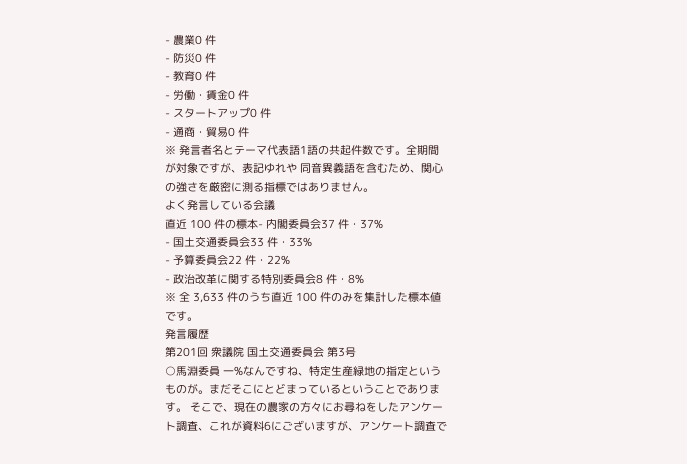- 農業0 件
- 防災0 件
- 教育0 件
- 労働・賃金0 件
- スタートアップ0 件
- 通商・貿易0 件
※ 発言者名とテーマ代表語1語の共起件数です。全期間が対象ですが、表記ゆれや 同音異義語を含むため、関心の強さを厳密に測る指標ではありません。
よく発言している会議
直近 100 件の標本- 内閣委員会37 件・37%
- 国土交通委員会33 件・33%
- 予算委員会22 件・22%
- 政治改革に関する特別委員会8 件・8%
※ 全 3,633 件のうち直近 100 件のみを集計した標本値です。
発言履歴
第201回 衆議院 国土交通委員会 第3号
○馬淵委員 一%なんですね、特定生産緑地の指定というものが。まだそこにとどまっているということであります。 そこで、現在の農家の方々にお尋ねをしたアンケート調査、これが資料6にございますが、アンケート調査で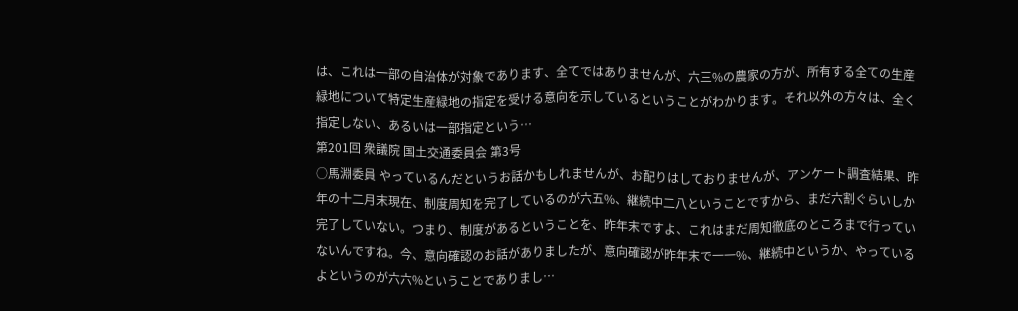は、これは一部の自治体が対象であります、全てではありませんが、六三%の農家の方が、所有する全ての生産緑地について特定生産緑地の指定を受ける意向を示しているということがわかります。それ以外の方々は、全く指定しない、あるいは一部指定という…
第201回 衆議院 国土交通委員会 第3号
○馬淵委員 やっているんだというお話かもしれませんが、お配りはしておりませんが、アンケート調査結果、昨年の十二月末現在、制度周知を完了しているのが六五%、継続中二八ということですから、まだ六割ぐらいしか完了していない。つまり、制度があるということを、昨年末ですよ、これはまだ周知徹底のところまで行っていないんですね。今、意向確認のお話がありましたが、意向確認が昨年末で一一%、継続中というか、やっているよというのが六六%ということでありまし…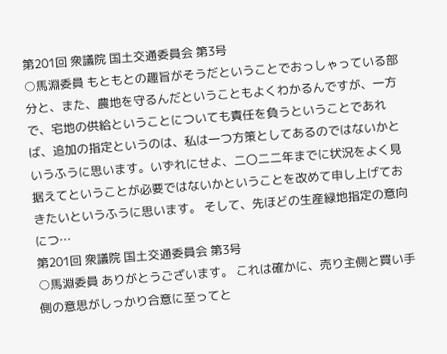第201回 衆議院 国土交通委員会 第3号
○馬淵委員 もともとの趣旨がそうだということでおっしゃっている部分と、また、農地を守るんだということもよくわかるんですが、一方で、宅地の供給ということについても責任を負うということであれば、追加の指定というのは、私は一つ方策としてあるのではないかというふうに思います。いずれにせよ、二〇二二年までに状況をよく見据えてということが必要ではないかということを改めて申し上げておきたいというふうに思います。 そして、先ほどの生産緑地指定の意向につ…
第201回 衆議院 国土交通委員会 第3号
○馬淵委員 ありがとうございます。 これは確かに、売り主側と買い手側の意思がしっかり合意に至ってと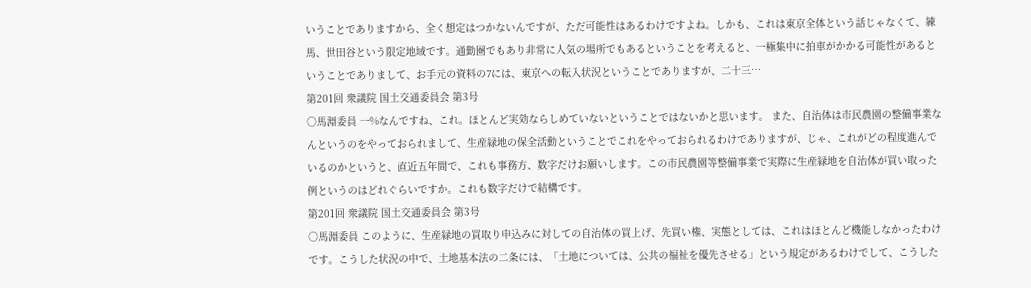いうことでありますから、全く想定はつかないんですが、ただ可能性はあるわけですよね。しかも、これは東京全体という話じゃなくて、練馬、世田谷という限定地域です。通勤圏でもあり非常に人気の場所でもあるということを考えると、一極集中に拍車がかかる可能性があるということでありまして、お手元の資料の7には、東京への転入状況ということでありますが、二十三…
第201回 衆議院 国土交通委員会 第3号
○馬淵委員 一%なんですね、これ。ほとんど実効ならしめていないということではないかと思います。 また、自治体は市民農園の整備事業なんというのをやっておられまして、生産緑地の保全活動ということでこれをやっておられるわけでありますが、じゃ、これがどの程度進んでいるのかというと、直近五年間で、これも事務方、数字だけお願いします。この市民農園等整備事業で実際に生産緑地を自治体が買い取った例というのはどれぐらいですか。これも数字だけで結構です。
第201回 衆議院 国土交通委員会 第3号
○馬淵委員 このように、生産緑地の買取り申込みに対しての自治体の買上げ、先買い権、実態としては、これはほとんど機能しなかったわけです。こうした状況の中で、土地基本法の二条には、「土地については、公共の福祉を優先させる」という規定があるわけでして、こうした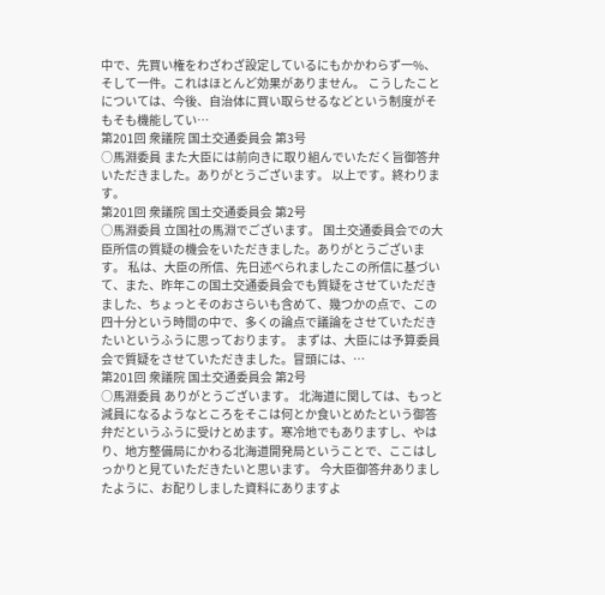中で、先買い権をわざわざ設定しているにもかかわらず一%、そして一件。これはほとんど効果がありません。 こうしたことについては、今後、自治体に買い取らせるなどという制度がそもそも機能してい…
第201回 衆議院 国土交通委員会 第3号
○馬淵委員 また大臣には前向きに取り組んでいただく旨御答弁いただきました。ありがとうございます。 以上です。終わります。
第201回 衆議院 国土交通委員会 第2号
○馬淵委員 立国社の馬淵でございます。 国土交通委員会での大臣所信の質疑の機会をいただきました。ありがとうございます。 私は、大臣の所信、先日述べられましたこの所信に基づいて、また、昨年この国土交通委員会でも質疑をさせていただきました、ちょっとそのおさらいも含めて、幾つかの点で、この四十分という時間の中で、多くの論点で議論をさせていただきたいというふうに思っております。 まずは、大臣には予算委員会で質疑をさせていただきました。冒頭には、…
第201回 衆議院 国土交通委員会 第2号
○馬淵委員 ありがとうございます。 北海道に関しては、もっと減員になるようなところをそこは何とか食いとめたという御答弁だというふうに受けとめます。寒冷地でもありますし、やはり、地方整備局にかわる北海道開発局ということで、ここはしっかりと見ていただきたいと思います。 今大臣御答弁ありましたように、お配りしました資料にありますよ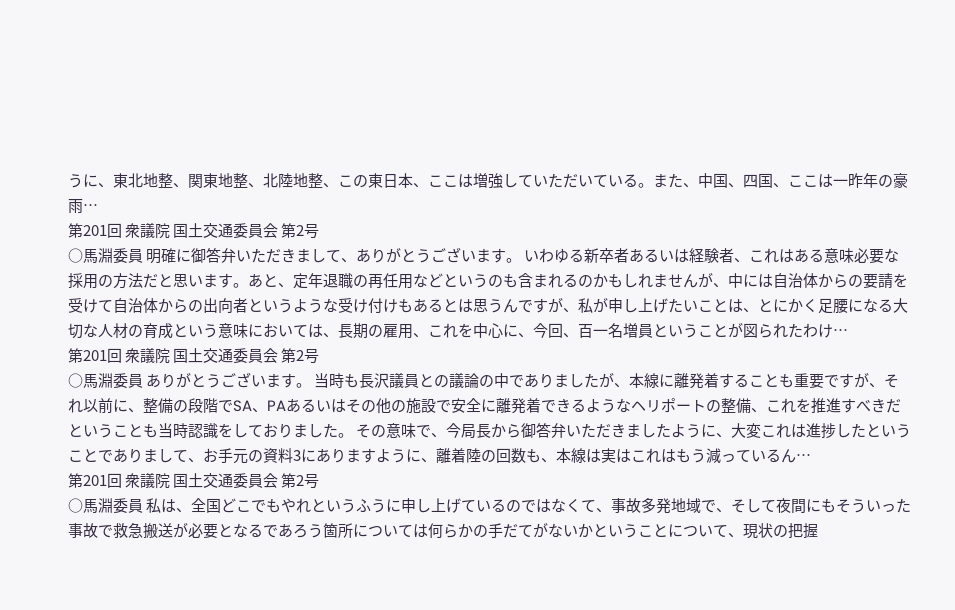うに、東北地整、関東地整、北陸地整、この東日本、ここは増強していただいている。また、中国、四国、ここは一昨年の豪雨…
第201回 衆議院 国土交通委員会 第2号
○馬淵委員 明確に御答弁いただきまして、ありがとうございます。 いわゆる新卒者あるいは経験者、これはある意味必要な採用の方法だと思います。あと、定年退職の再任用などというのも含まれるのかもしれませんが、中には自治体からの要請を受けて自治体からの出向者というような受け付けもあるとは思うんですが、私が申し上げたいことは、とにかく足腰になる大切な人材の育成という意味においては、長期の雇用、これを中心に、今回、百一名増員ということが図られたわけ…
第201回 衆議院 国土交通委員会 第2号
○馬淵委員 ありがとうございます。 当時も長沢議員との議論の中でありましたが、本線に離発着することも重要ですが、それ以前に、整備の段階でSA、PAあるいはその他の施設で安全に離発着できるようなヘリポートの整備、これを推進すべきだということも当時認識をしておりました。 その意味で、今局長から御答弁いただきましたように、大変これは進捗したということでありまして、お手元の資料3にありますように、離着陸の回数も、本線は実はこれはもう減っているん…
第201回 衆議院 国土交通委員会 第2号
○馬淵委員 私は、全国どこでもやれというふうに申し上げているのではなくて、事故多発地域で、そして夜間にもそういった事故で救急搬送が必要となるであろう箇所については何らかの手だてがないかということについて、現状の把握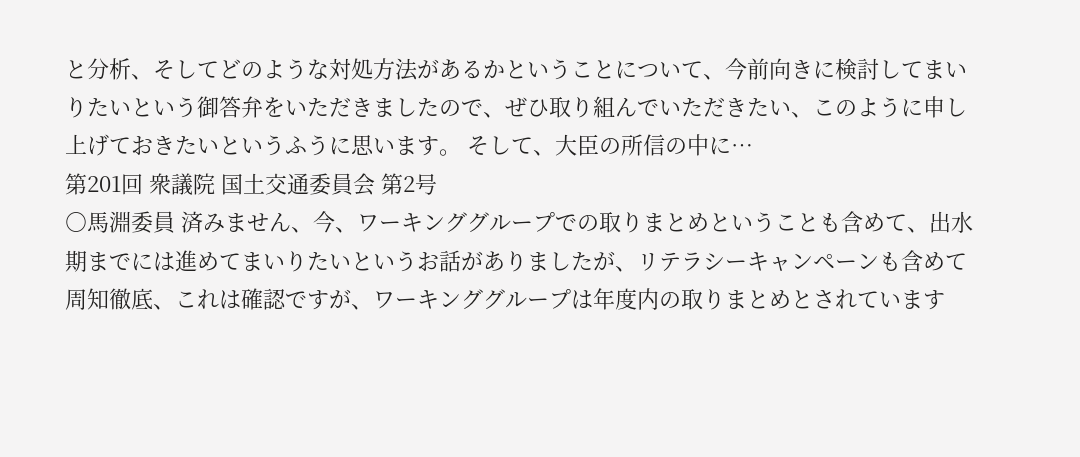と分析、そしてどのような対処方法があるかということについて、今前向きに検討してまいりたいという御答弁をいただきましたので、ぜひ取り組んでいただきたい、このように申し上げておきたいというふうに思います。 そして、大臣の所信の中に…
第201回 衆議院 国土交通委員会 第2号
○馬淵委員 済みません、今、ワーキンググループでの取りまとめということも含めて、出水期までには進めてまいりたいというお話がありましたが、リテラシーキャンペーンも含めて周知徹底、これは確認ですが、ワーキンググループは年度内の取りまとめとされています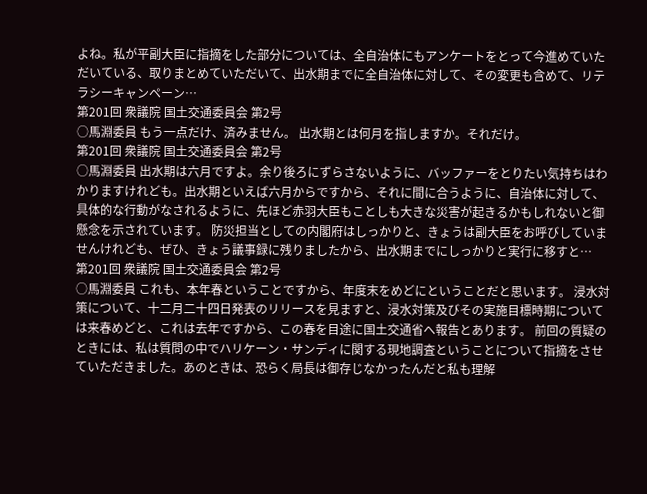よね。私が平副大臣に指摘をした部分については、全自治体にもアンケートをとって今進めていただいている、取りまとめていただいて、出水期までに全自治体に対して、その変更も含めて、リテラシーキャンペーン…
第201回 衆議院 国土交通委員会 第2号
○馬淵委員 もう一点だけ、済みません。 出水期とは何月を指しますか。それだけ。
第201回 衆議院 国土交通委員会 第2号
○馬淵委員 出水期は六月ですよ。余り後ろにずらさないように、バッファーをとりたい気持ちはわかりますけれども。出水期といえば六月からですから、それに間に合うように、自治体に対して、具体的な行動がなされるように、先ほど赤羽大臣もことしも大きな災害が起きるかもしれないと御懸念を示されています。 防災担当としての内閣府はしっかりと、きょうは副大臣をお呼びしていませんけれども、ぜひ、きょう議事録に残りましたから、出水期までにしっかりと実行に移すと…
第201回 衆議院 国土交通委員会 第2号
○馬淵委員 これも、本年春ということですから、年度末をめどにということだと思います。 浸水対策について、十二月二十四日発表のリリースを見ますと、浸水対策及びその実施目標時期については来春めどと、これは去年ですから、この春を目途に国土交通省へ報告とあります。 前回の質疑のときには、私は質問の中でハリケーン・サンディに関する現地調査ということについて指摘をさせていただきました。あのときは、恐らく局長は御存じなかったんだと私も理解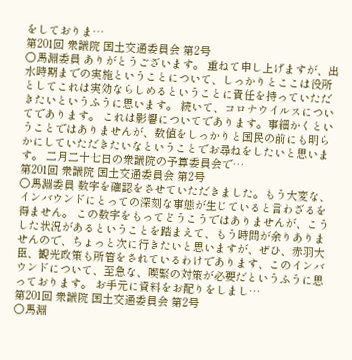をしておりま…
第201回 衆議院 国土交通委員会 第2号
○馬淵委員 ありがとうございます。 重ねて申し上げますが、出水時期までの実施ということについて、しっかりとここは役所としてこれは実効ならしめるということに責任を持っていただきたいというふうに思います。 続いて、コロナウイルスについてであります。 これは影響についてであります。事細かくということではありませんが、数値をしっかりと国民の前にも明らかにしていただきたいなということでお尋ねをしたいと思います。 二月二十七日の衆議院の予算委員会で…
第201回 衆議院 国土交通委員会 第2号
○馬淵委員 数字を確認をさせていただきました。もう大変な、インバウンドにとっての深刻な事態が生じていると言わざるを得ません。 この数字をもってどうこうではありませんが、こうした状況があるということを踏まえて、もう時間が余りありませんので、ちょっと次に行きたいと思いますが、ぜひ、赤羽大臣、観光政策も所管をされているわけであります、このインバウンドについて、至急な、喫緊の対策が必要だというふうに思っております。 お手元に資料をお配りをしまし…
第201回 衆議院 国土交通委員会 第2号
○馬淵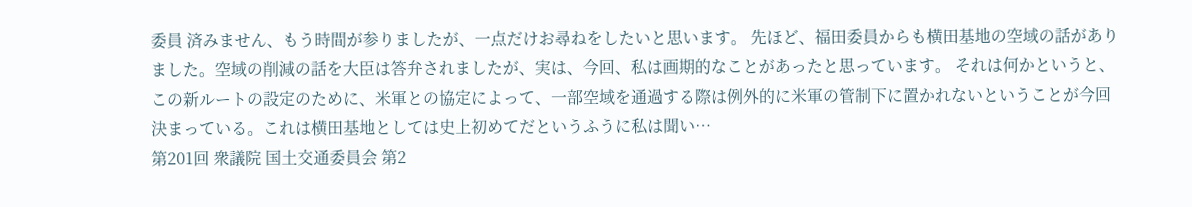委員 済みません、もう時間が参りましたが、一点だけお尋ねをしたいと思います。 先ほど、福田委員からも横田基地の空域の話がありました。空域の削減の話を大臣は答弁されましたが、実は、今回、私は画期的なことがあったと思っています。 それは何かというと、この新ルートの設定のために、米軍との協定によって、一部空域を通過する際は例外的に米軍の管制下に置かれないということが今回決まっている。これは横田基地としては史上初めてだというふうに私は聞い…
第201回 衆議院 国土交通委員会 第2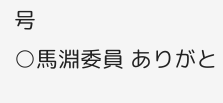号
○馬淵委員 ありがと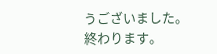うございました。終わります。